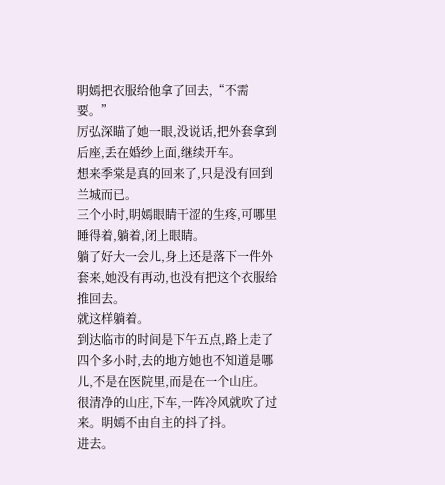眀嫣把衣服给他拿了回去,“不需要。”
厉弘深瞄了她一眼,没说话,把外套拿到后座,丢在婚纱上面,继续开车。
想来季棠是真的回来了,只是没有回到兰城而已。
三个小时,眀嫣眼睛干涩的生疼,可哪里睡得着,躺着,闭上眼睛。
躺了好大一会儿,身上还是落下一件外套来,她没有再动,也没有把这个衣服给推回去。
就这样躺着。
到达临市的时间是下午五点,路上走了四个多小时,去的地方她也不知道是哪儿,不是在医院里,而是在一个山庄。
很清净的山庄,下车,一阵冷风就吹了过来。眀嫣不由自主的抖了抖。
进去。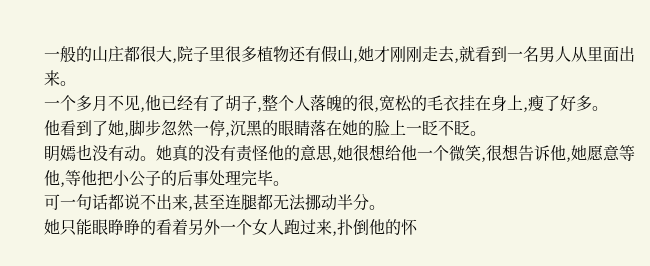一般的山庄都很大,院子里很多植物还有假山,她才刚刚走去,就看到一名男人从里面出来。
一个多月不见,他已经有了胡子,整个人落魄的很,宽松的毛衣挂在身上,瘦了好多。
他看到了她,脚步忽然一停,沉黑的眼睛落在她的脸上一眨不眨。
眀嫣也没有动。她真的没有责怪他的意思,她很想给他一个微笑,很想告诉他,她愿意等他,等他把小公子的后事处理完毕。
可一句话都说不出来,甚至连腿都无法挪动半分。
她只能眼睁睁的看着另外一个女人跑过来,扑倒他的怀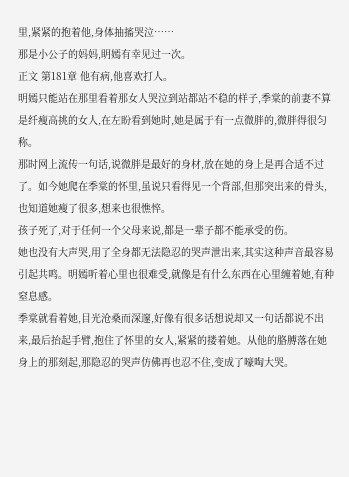里,紧紧的抱着他,身体抽搐哭泣……
那是小公子的妈妈,眀嫣有幸见过一次。
正文 第181章 他有病,他喜欢打人。
明嫣只能站在那里看着那女人哭泣到站都站不稳的样子,季棠的前妻不算是纤瘦高挑的女人,在左盼看到她时,她是属于有一点微胖的,微胖得很匀称。
那时网上流传一句话,说微胖是最好的身材,放在她的身上是再合适不过了。如今她爬在季棠的怀里,虽说只看得见一个背部,但那突出来的骨头,也知道她瘦了很多,想来也很憔悴。
孩子死了,对于任何一个父母来说,都是一辈子都不能承受的伤。
她也没有大声哭,用了全身都无法隐忍的哭声泄出来,其实这种声音最容易引起共鸣。明嫣听着心里也很难受,就像是有什么东西在心里缠着她,有种窒息感。
季棠就看着她,目光沧桑而深邃,好像有很多话想说却又一句话都说不出来,最后抬起手臂,抱住了怀里的女人,紧紧的搂着她。从他的胳膊落在她身上的那刻起,那隐忍的哭声仿佛再也忍不住,变成了嚎啕大哭。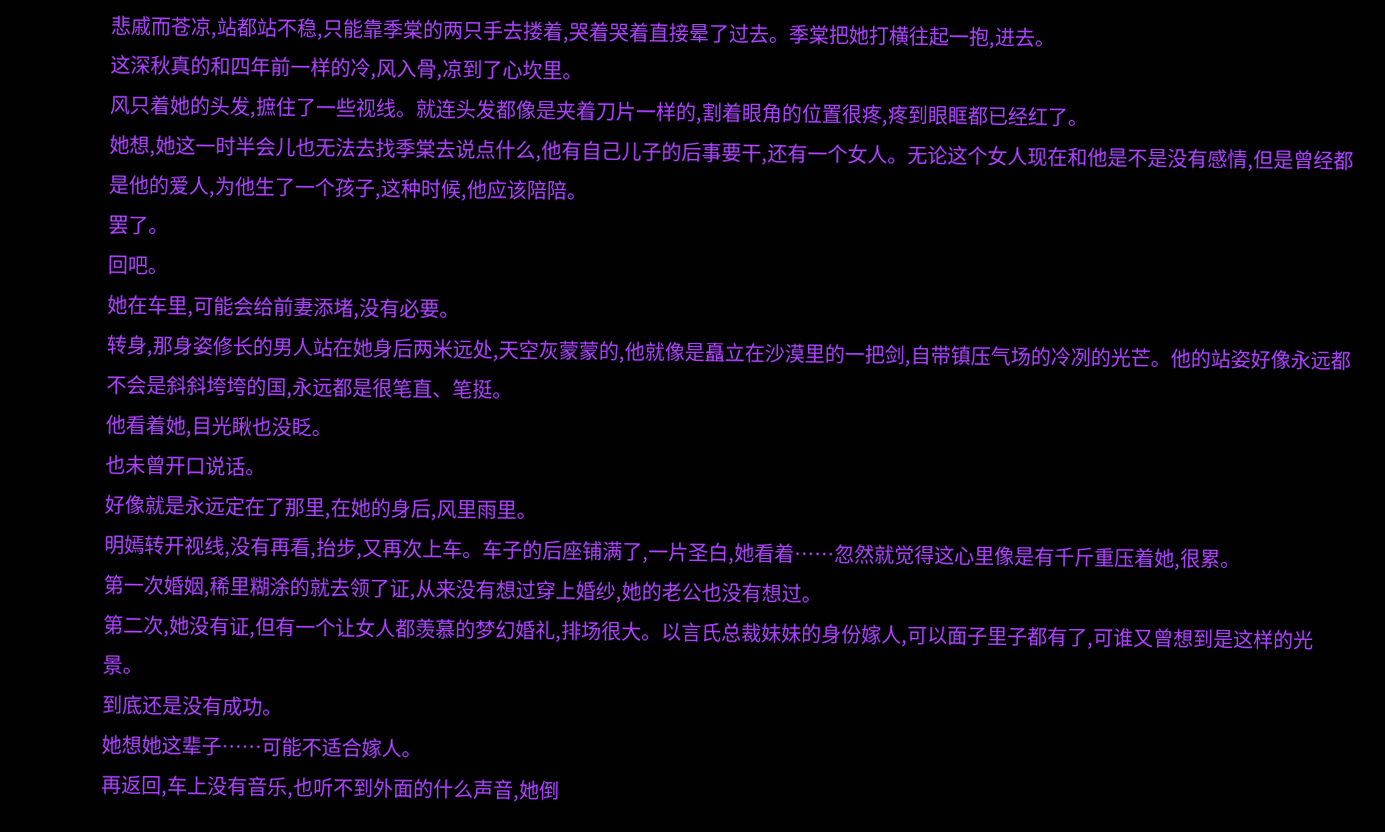悲戚而苍凉,站都站不稳,只能靠季棠的两只手去搂着,哭着哭着直接晕了过去。季棠把她打横往起一抱,进去。
这深秋真的和四年前一样的冷,风入骨,凉到了心坎里。
风只着她的头发,摭住了一些视线。就连头发都像是夹着刀片一样的,割着眼角的位置很疼,疼到眼眶都已经红了。
她想,她这一时半会儿也无法去找季棠去说点什么,他有自己儿子的后事要干,还有一个女人。无论这个女人现在和他是不是没有感情,但是曾经都是他的爱人,为他生了一个孩子,这种时候,他应该陪陪。
罢了。
回吧。
她在车里,可能会给前妻添堵,没有必要。
转身,那身姿修长的男人站在她身后两米远处,天空灰蒙蒙的,他就像是矗立在沙漠里的一把剑,自带镇压气场的冷冽的光芒。他的站姿好像永远都不会是斜斜垮垮的国,永远都是很笔直、笔挺。
他看着她,目光瞅也没眨。
也未曾开口说话。
好像就是永远定在了那里,在她的身后,风里雨里。
明嫣转开视线,没有再看,抬步,又再次上车。车子的后座铺满了,一片圣白,她看着……忽然就觉得这心里像是有千斤重压着她,很累。
第一次婚姻,稀里糊涂的就去领了证,从来没有想过穿上婚纱,她的老公也没有想过。
第二次,她没有证,但有一个让女人都羡慕的梦幻婚礼,排场很大。以言氏总裁妹妹的身份嫁人,可以面子里子都有了,可谁又曾想到是这样的光景。
到底还是没有成功。
她想她这辈子……可能不适合嫁人。
再返回,车上没有音乐,也听不到外面的什么声音,她倒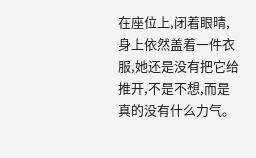在座位上,闭着眼晴,身上依然盖着一件衣服,她还是没有把它给推开,不是不想,而是真的没有什么力气。